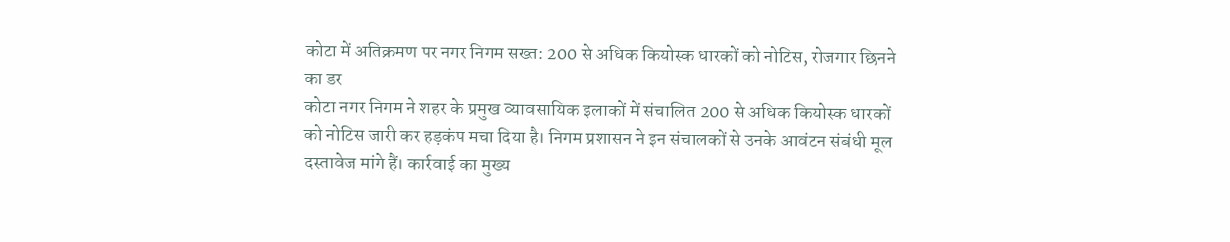कोटा में अतिक्रमण पर नगर निगम सख्त: 200 से अधिक कियोस्क धारकों को नोटिस, रोजगार छिनने का डर
कोटा नगर निगम ने शहर के प्रमुख व्यावसायिक इलाकों में संचालित 200 से अधिक कियोस्क धारकों को नोटिस जारी कर हड़कंप मचा दिया है। निगम प्रशासन ने इन संचालकों से उनके आवंटन संबंधी मूल दस्तावेज मांगे हैं। कार्रवाई का मुख्य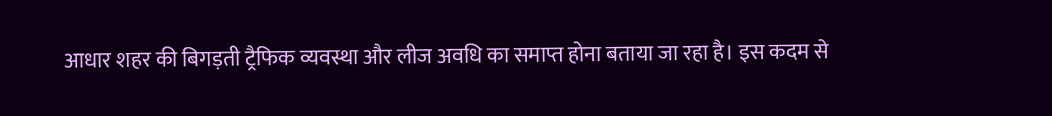आधार शहर की बिगड़ती ट्रैफिक व्यवस्था और लीज अवधि का समाप्त होना बताया जा रहा है। इस कदम से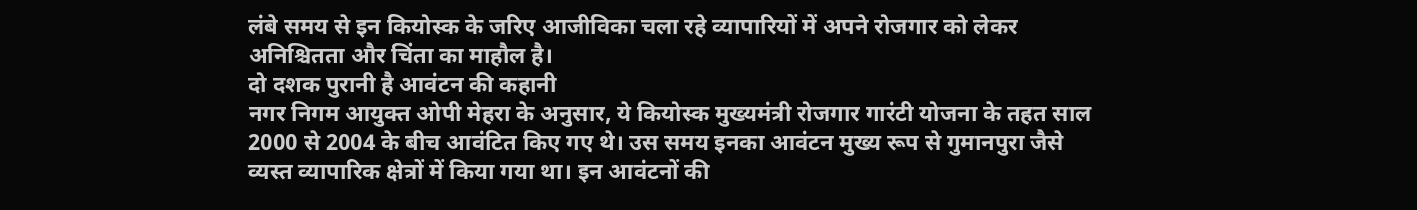लंबे समय से इन कियोस्क के जरिए आजीविका चला रहे व्यापारियों में अपने रोजगार को लेकर अनिश्चितता और चिंता का माहौल है।
दो दशक पुरानी है आवंटन की कहानी
नगर निगम आयुक्त ओपी मेहरा के अनुसार, ये कियोस्क मुख्यमंत्री रोजगार गारंटी योजना के तहत साल 2000 से 2004 के बीच आवंटित किए गए थे। उस समय इनका आवंटन मुख्य रूप से गुमानपुरा जैसे व्यस्त व्यापारिक क्षेत्रों में किया गया था। इन आवंटनों की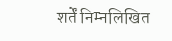शर्तें निम्नलिखित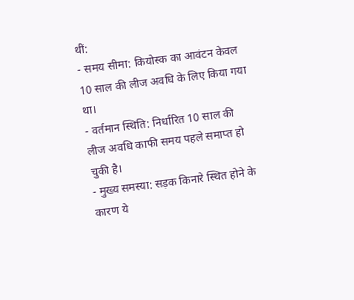थीं:
- समय सीमा: कियोस्क का आवंटन केवल 10 साल की लीज अवधि के लिए किया गया था।
- वर्तमान स्थिति: निर्धारित 10 साल की लीज अवधि काफी समय पहले समाप्त हो चुकी है।
- मुख्य समस्या: सड़क किनारे स्थित होने के कारण ये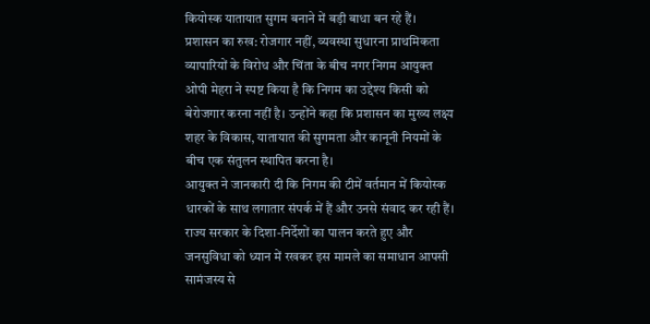कियोस्क यातायात सुगम बनाने में बड़ी बाधा बन रहे हैं।
प्रशासन का रुख: रोजगार नहीं, व्यवस्था सुधारना प्राथमिकता
व्यापारियों के विरोध और चिंता के बीच नगर निगम आयुक्त ओपी मेहरा ने स्पष्ट किया है कि निगम का उद्देश्य किसी को बेरोजगार करना नहीं है। उन्होंने कहा कि प्रशासन का मुख्य लक्ष्य शहर के विकास, यातायात की सुगमता और कानूनी नियमों के बीच एक संतुलन स्थापित करना है।
आयुक्त ने जानकारी दी कि निगम की टीमें वर्तमान में कियोस्क धारकों के साथ लगातार संपर्क में हैं और उनसे संवाद कर रही हैं। राज्य सरकार के दिशा-निर्देशों का पालन करते हुए और जनसुविधा को ध्यान में रखकर इस मामले का समाधान आपसी सामंजस्य से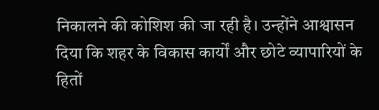निकालने की कोशिश की जा रही है। उन्होंने आश्वासन दिया कि शहर के विकास कार्यों और छोटे व्यापारियों के हितों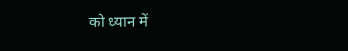को ध्यान में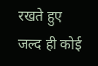रखते हुए जल्द ही कोई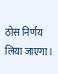ठोस निर्णय लिया जाएगा।